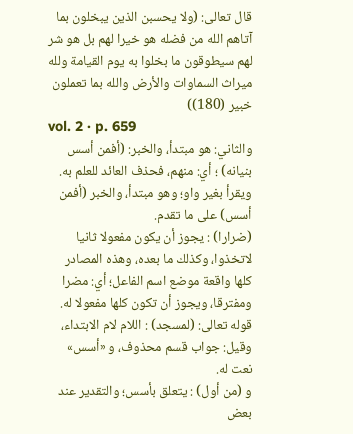قال تعالى: (ولا يحسبن الذين يبخلون بما آتاهم الله من فضله هو خيرا لهم بل هو شر لهم سيطوقون ما بخلوا به يوم القيامة ولله ميراث السماوات والأرض والله بما تعملون خبير (180))
vol. 2 · p. 659
والثاني: هو مبتدأ، والخبر: (أفمن أسس بنيانه) ؛ أي: منهم، فحذف العائد للعلم به.
ويقرأ بغير واو؛ وهو مبتدأ، والخبر (أفمن أسس) على ما تقدم.
(ضرارا) : يجوز أن يكون مفعولا ثانيا لاتخذوا، وكذلك ما بعده، وهذه المصادر كلها واقعة موضع اسم الفاعل؛ أي: مضرا ومفترقا، ويجوز أن تكون كلها مفعولا له.
قوله تعالى: (لمسجد) : اللام لام الابتداء، وقيل: جواب قسم محذوف، و «أسس» نعت له.
و (من أول) : يتعلق بأسس؛ والتقدير عند بعض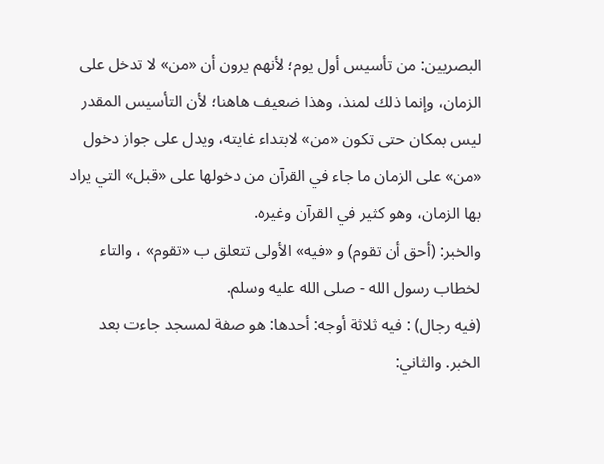البصريين: من تأسيس أول يوم؛ لأنهم يرون أن «من» لا تدخل على الزمان، وإنما ذلك لمنذ، وهذا ضعيف هاهنا؛ لأن التأسيس المقدر ليس بمكان حتى تكون «من» لابتداء غايته، ويدل على جواز دخول «من» على الزمان ما جاء في القرآن من دخولها على «قبل» التي يراد بها الزمان، وهو كثير في القرآن وغيره.
والخبر: (أحق أن تقوم) و «فيه» الأولى تتعلق ب «تقوم» ، والتاء لخطاب رسول الله - صلى الله عليه وسلم.
(فيه رجال) : فيه ثلاثة أوجه: أحدها: هو صفة لمسجد جاءت بعد الخبر. والثاني: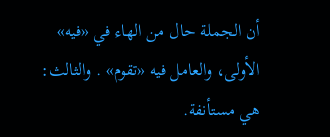أن الجملة حال من الهاء في «فيه» الأولى، والعامل فيه «تقوم» . والثالث: هي مستأنفة.